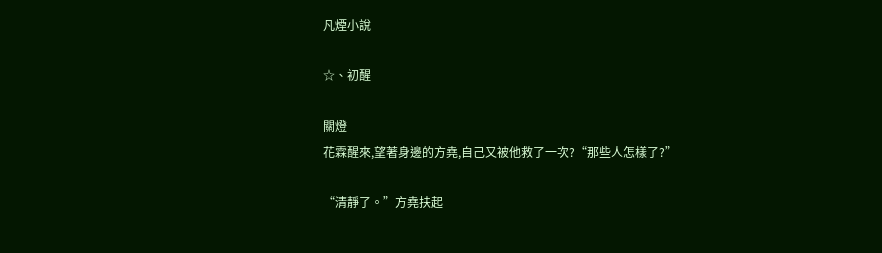凡煙小說

☆、初醒

關燈
花霖醒來,望著身邊的方堯,自己又被他救了一次?“那些人怎樣了?”

“清靜了。”方堯扶起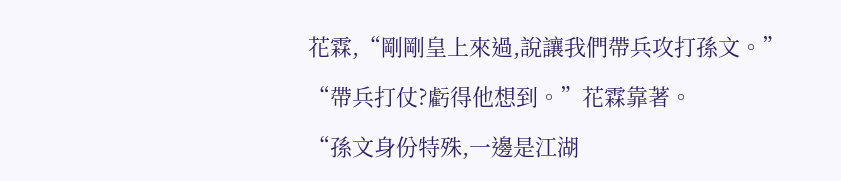花霖,“剛剛皇上來過,說讓我們帶兵攻打孫文。”

“帶兵打仗?虧得他想到。”花霖靠著。

“孫文身份特殊,一邊是江湖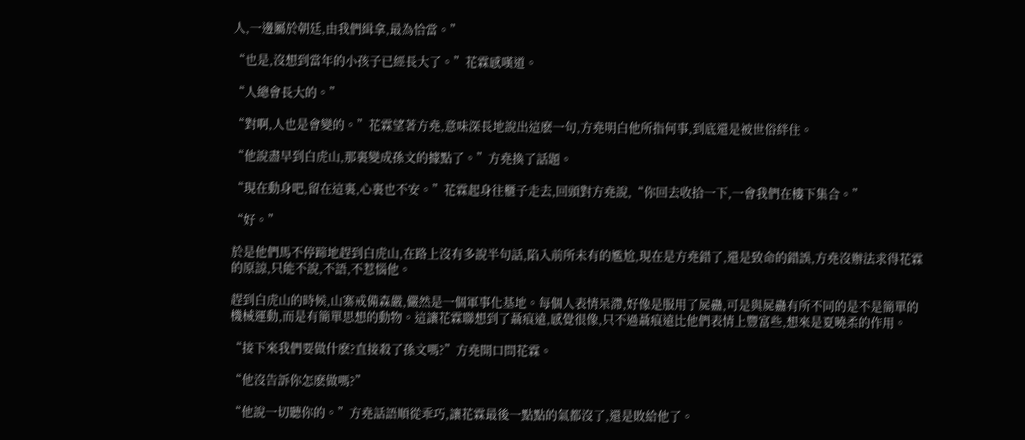人,一邊屬於朝廷,由我們緝拿,最為恰當。”

“也是,沒想到當年的小孩子已經長大了。”花霖感嘆道。

“人總會長大的。”

“對啊,人也是會變的。”花霖望著方堯,意味深長地說出這麽一句,方堯明白他所指何事,到底還是被世俗絆住。

“他說盡早到白虎山,那裏變成孫文的據點了。”方堯換了話題。

“現在動身吧,留在這裏,心裏也不安。”花霖起身往櫃子走去,回頭對方堯說,“你回去收拾一下,一會我們在樓下集合。”

“好。”

於是他們馬不停蹄地趕到白虎山,在路上沒有多說半句話,陷入前所未有的尷尬,現在是方堯錯了,還是致命的錯誤,方堯沒辦法求得花霖的原諒,只能不說,不語,不惹惱他。

趕到白虎山的時候,山寨戒備森嚴,儼然是一個軍事化基地。每個人表情呆滯,好像是服用了屍蠱,可是與屍蠱有所不同的是不是簡單的機械運動,而是有簡單思想的動物。這讓花霖聯想到了聶痕遠,感覺很像,只不過聶痕遠比他們表情上豐富些,想來是夏曉柔的作用。

“接下來我們要做什麽?直接殺了孫文嗎?”方堯開口問花霖。

“他沒告訴你怎麽做嗎?”

“他說一切聽你的。”方堯話語順從乖巧,讓花霖最後一點點的氣都沒了,還是敗給他了。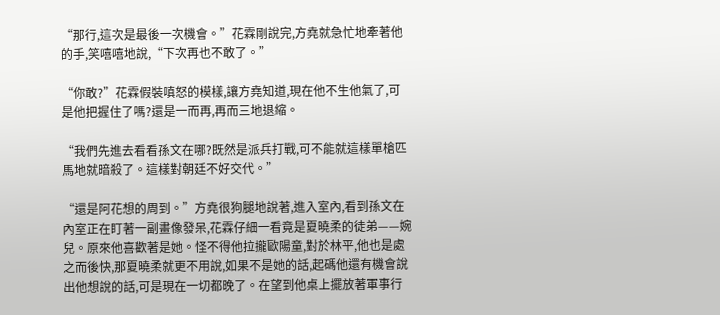“那行,這次是最後一次機會。”花霖剛說完,方堯就急忙地牽著他的手,笑嘻嘻地說,“下次再也不敢了。”

“你敢?”花霖假裝嗔怒的模樣,讓方堯知道,現在他不生他氣了,可是他把握住了嗎?還是一而再,再而三地退縮。

“我們先進去看看孫文在哪?既然是派兵打戰,可不能就這樣單槍匹馬地就暗殺了。這樣對朝廷不好交代。”

“還是阿花想的周到。”方堯很狗腿地說著,進入室內,看到孫文在內室正在盯著一副畫像發呆,花霖仔細一看竟是夏曉柔的徒弟——婉兒。原來他喜歡著是她。怪不得他拉攏歐陽童,對於林平,他也是處之而後快,那夏曉柔就更不用說,如果不是她的話,起碼他還有機會說出他想說的話,可是現在一切都晚了。在望到他桌上擺放著軍事行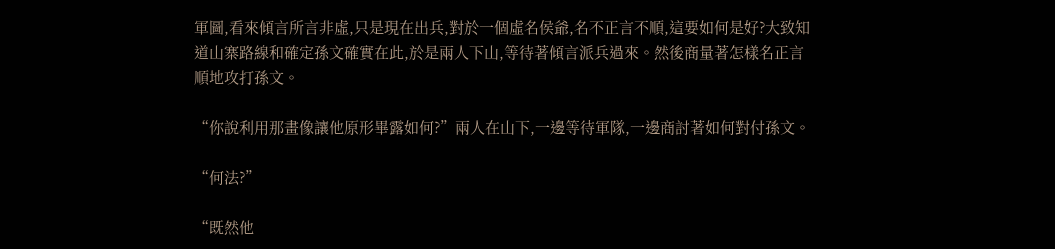軍圖,看來傾言所言非虛,只是現在出兵,對於一個虛名侯爺,名不正言不順,這要如何是好?大致知道山寨路線和確定孫文確實在此,於是兩人下山,等待著傾言派兵過來。然後商量著怎樣名正言順地攻打孫文。

“你說利用那畫像讓他原形畢露如何?”兩人在山下,一邊等待軍隊,一邊商討著如何對付孫文。

“何法?”

“既然他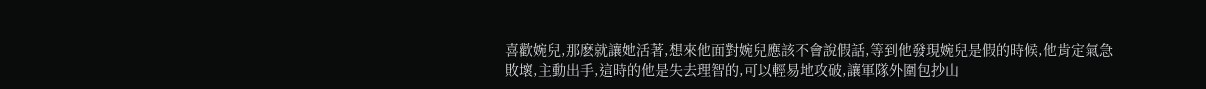喜歡婉兒,那麽就讓她活著,想來他面對婉兒應該不會說假話,等到他發現婉兒是假的時候,他肯定氣急敗壞,主動出手,這時的他是失去理智的,可以輕易地攻破,讓軍隊外圍包抄山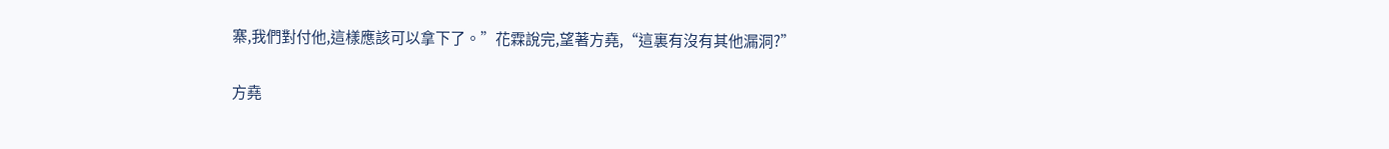寨,我們對付他,這樣應該可以拿下了。”花霖說完,望著方堯,“這裏有沒有其他漏洞?”

方堯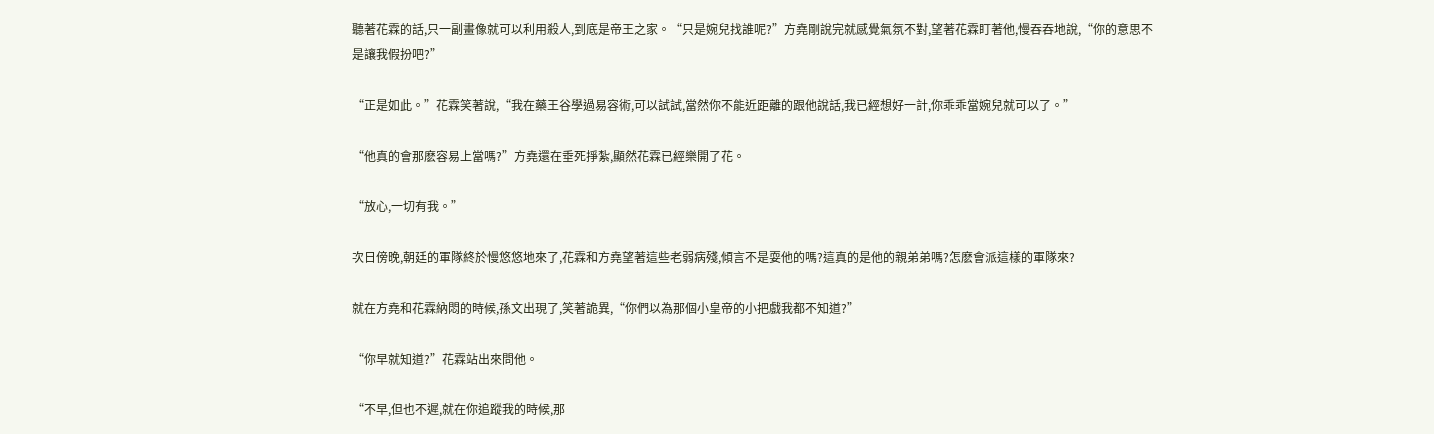聽著花霖的話,只一副畫像就可以利用殺人,到底是帝王之家。“只是婉兒找誰呢?”方堯剛說完就感覺氣氛不對,望著花霖盯著他,慢吞吞地說,“你的意思不是讓我假扮吧?”

“正是如此。”花霖笑著說,“我在藥王谷學過易容術,可以試試,當然你不能近距離的跟他說話,我已經想好一計,你乖乖當婉兒就可以了。”

“他真的會那麽容易上當嗎?”方堯還在垂死掙紮,顯然花霖已經樂開了花。

“放心,一切有我。”

次日傍晚,朝廷的軍隊終於慢悠悠地來了,花霖和方堯望著這些老弱病殘,傾言不是耍他的嗎?這真的是他的親弟弟嗎?怎麽會派這樣的軍隊來?

就在方堯和花霖納悶的時候,孫文出現了,笑著詭異,“你們以為那個小皇帝的小把戲我都不知道?”

“你早就知道?”花霖站出來問他。

“不早,但也不遲,就在你追蹤我的時候,那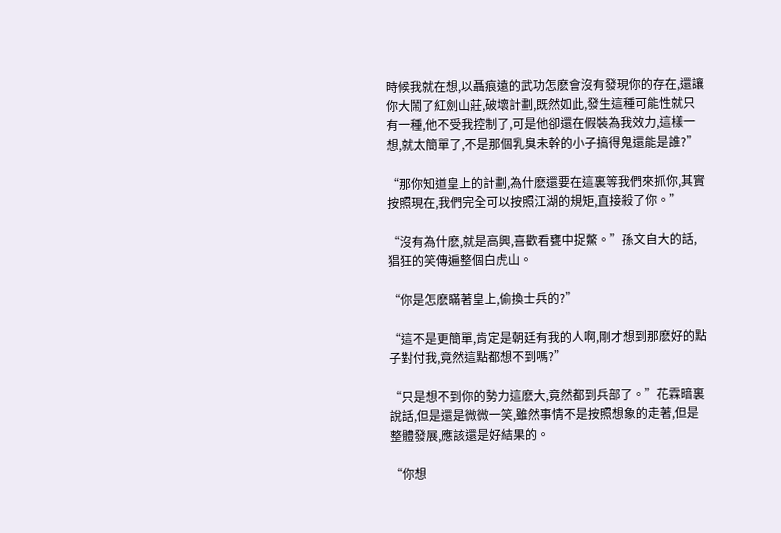時候我就在想,以聶痕遠的武功怎麽會沒有發現你的存在,還讓你大鬧了紅劍山莊,破壞計劃,既然如此,發生這種可能性就只有一種,他不受我控制了,可是他卻還在假裝為我效力,這樣一想,就太簡單了,不是那個乳臭未幹的小子搞得鬼還能是誰?”

“那你知道皇上的計劃,為什麽還要在這裏等我們來抓你,其實按照現在,我們完全可以按照江湖的規矩,直接殺了你。”

“沒有為什麽,就是高興,喜歡看甕中捉鱉。”孫文自大的話,猖狂的笑傳遍整個白虎山。

“你是怎麽瞞著皇上,偷換士兵的?”

“這不是更簡單,肯定是朝廷有我的人啊,剛才想到那麽好的點子對付我,竟然這點都想不到嗎?”

“只是想不到你的勢力這麽大,竟然都到兵部了。”花霖暗裏說話,但是還是微微一笑,雖然事情不是按照想象的走著,但是整體發展,應該還是好結果的。

“你想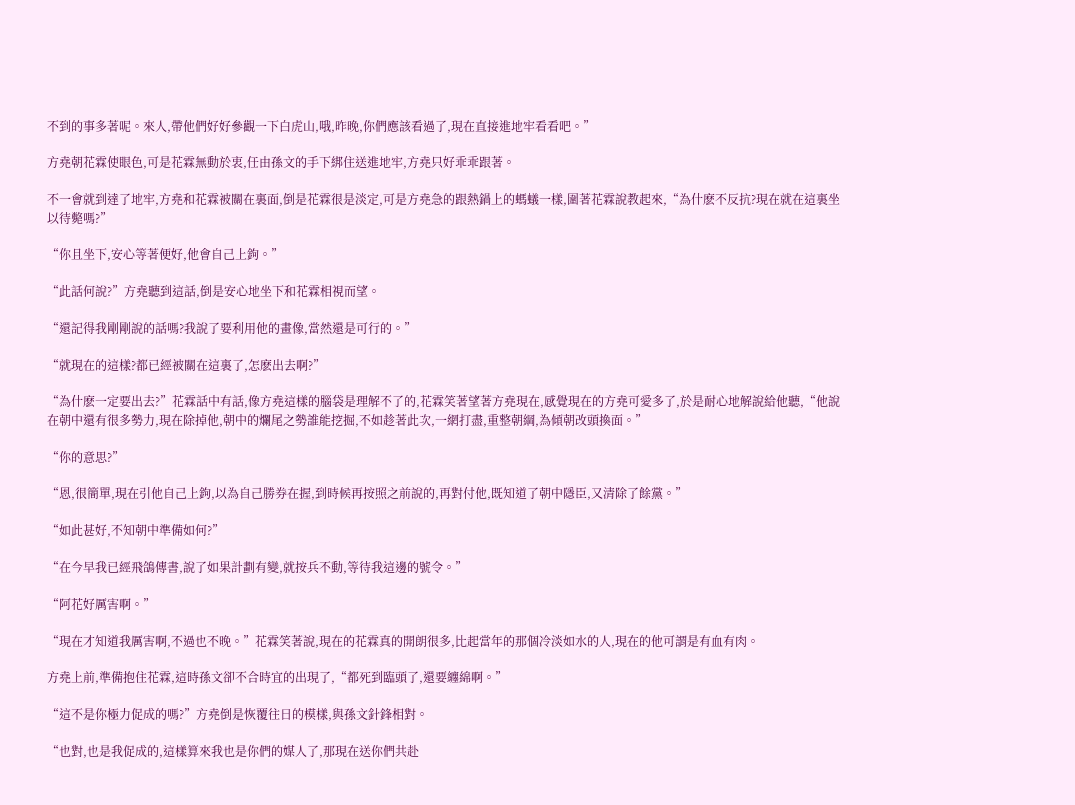不到的事多著呢。來人,帶他們好好參觀一下白虎山,哦,昨晚,你們應該看過了,現在直接進地牢看看吧。”

方堯朝花霖使眼色,可是花霖無動於衷,任由孫文的手下綁住送進地牢,方堯只好乖乖跟著。

不一會就到達了地牢,方堯和花霖被關在裏面,倒是花霖很是淡定,可是方堯急的跟熱鍋上的螞蟻一樣,圍著花霖說教起來,“為什麽不反抗?現在就在這裏坐以待斃嗎?”

“你且坐下,安心等著便好,他會自己上鉤。”

“此話何說?”方堯聽到這話,倒是安心地坐下和花霖相視而望。

“還記得我剛剛說的話嗎?我說了要利用他的畫像,當然還是可行的。”

“就現在的這樣?都已經被關在這裏了,怎麽出去啊?”

“為什麽一定要出去?”花霖話中有話,像方堯這樣的腦袋是理解不了的,花霖笑著望著方堯現在,感覺現在的方堯可愛多了,於是耐心地解說給他聽,“他說在朝中還有很多勢力,現在除掉他,朝中的爛尾之勢誰能挖掘,不如趁著此次,一網打盡,重整朝綱,為傾朝改頭換面。”

“你的意思?”

“恩,很簡單,現在引他自己上鉤,以為自己勝券在握,到時候再按照之前說的,再對付他,既知道了朝中隱臣,又清除了餘黨。”

“如此甚好,不知朝中準備如何?”

“在今早我已經飛鴿傳書,說了如果計劃有變,就按兵不動,等待我這邊的號令。”

“阿花好厲害啊。”

“現在才知道我厲害啊,不過也不晚。”花霖笑著說,現在的花霖真的開朗很多,比起當年的那個冷淡如水的人,現在的他可謂是有血有肉。

方堯上前,準備抱住花霖,這時孫文卻不合時宜的出現了,“都死到臨頭了,還要纏綿啊。”

“這不是你極力促成的嗎?”方堯倒是恢覆往日的模樣,與孫文針鋒相對。

“也對,也是我促成的,這樣算來我也是你們的媒人了,那現在送你們共赴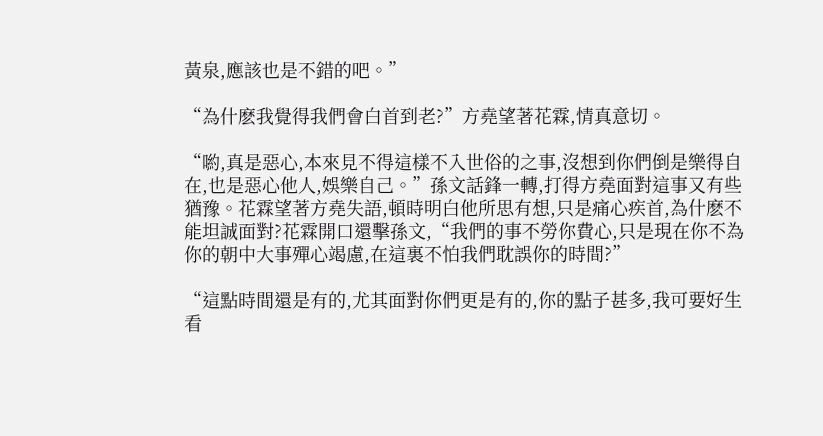黃泉,應該也是不錯的吧。”

“為什麽我覺得我們會白首到老?”方堯望著花霖,情真意切。

“喲,真是惡心,本來見不得這樣不入世俗的之事,沒想到你們倒是樂得自在,也是惡心他人,娛樂自己。”孫文話鋒一轉,打得方堯面對這事又有些猶豫。花霖望著方堯失語,頓時明白他所思有想,只是痛心疾首,為什麽不能坦誠面對?花霖開口還擊孫文,“我們的事不勞你費心,只是現在你不為你的朝中大事殫心竭慮,在這裏不怕我們耽誤你的時間?”

“這點時間還是有的,尤其面對你們更是有的,你的點子甚多,我可要好生看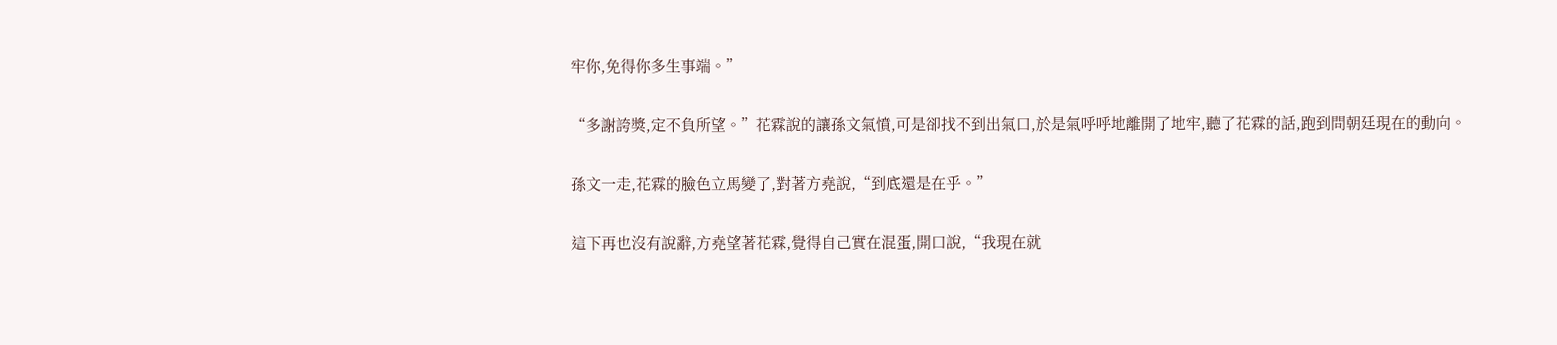牢你,免得你多生事端。”

“多謝誇獎,定不負所望。”花霖說的讓孫文氣憤,可是卻找不到出氣口,於是氣呼呼地離開了地牢,聽了花霖的話,跑到問朝廷現在的動向。

孫文一走,花霖的臉色立馬變了,對著方堯說,“到底還是在乎。”

這下再也沒有說辭,方堯望著花霖,覺得自己實在混蛋,開口說,“我現在就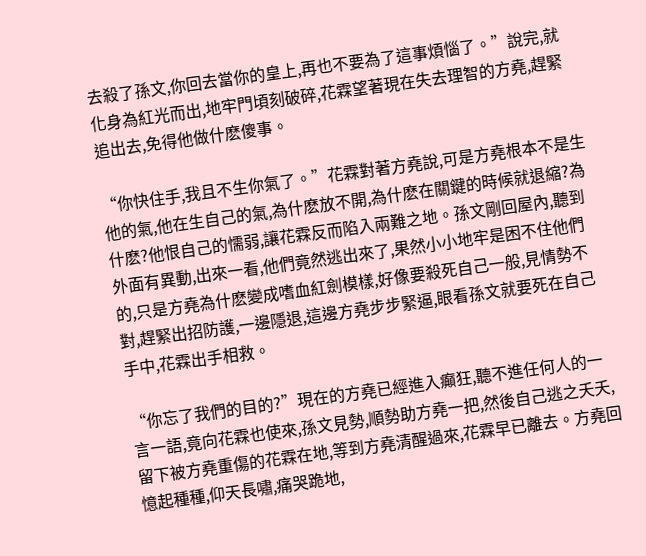去殺了孫文,你回去當你的皇上,再也不要為了這事煩惱了。”說完,就化身為紅光而出,地牢門頃刻破碎,花霖望著現在失去理智的方堯,趕緊追出去,免得他做什麽傻事。

“你快住手,我且不生你氣了。”花霖對著方堯說,可是方堯根本不是生他的氣,他在生自己的氣,為什麽放不開,為什麽在關鍵的時候就退縮?為什麽?他恨自己的懦弱,讓花霖反而陷入兩難之地。孫文剛回屋內,聽到外面有異動,出來一看,他們竟然逃出來了,果然小小地牢是困不住他們的,只是方堯為什麽變成嗜血紅劍模樣,好像要殺死自己一般,見情勢不對,趕緊出招防護,一邊隱退,這邊方堯步步緊逼,眼看孫文就要死在自己手中,花霖出手相救。

“你忘了我們的目的?”現在的方堯已經進入癲狂,聽不進任何人的一言一語,竟向花霖也使來,孫文見勢,順勢助方堯一把,然後自己逃之夭夭,留下被方堯重傷的花霖在地,等到方堯清醒過來,花霖早已離去。方堯回憶起種種,仰天長嘯,痛哭跪地,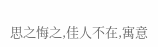思之悔之,佳人不在,寓意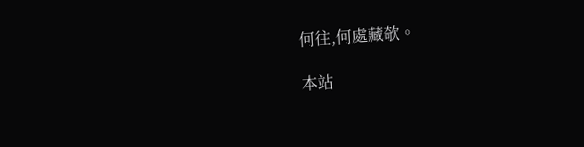何往,何處藏欹。

本站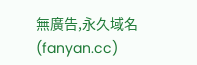無廣告,永久域名(fanyan.cc)